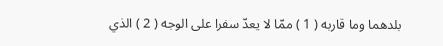بلدهما وما قاربه ( 1 ) ممّا لا يعدّ سفرا على الوجه ( 2 ) الذي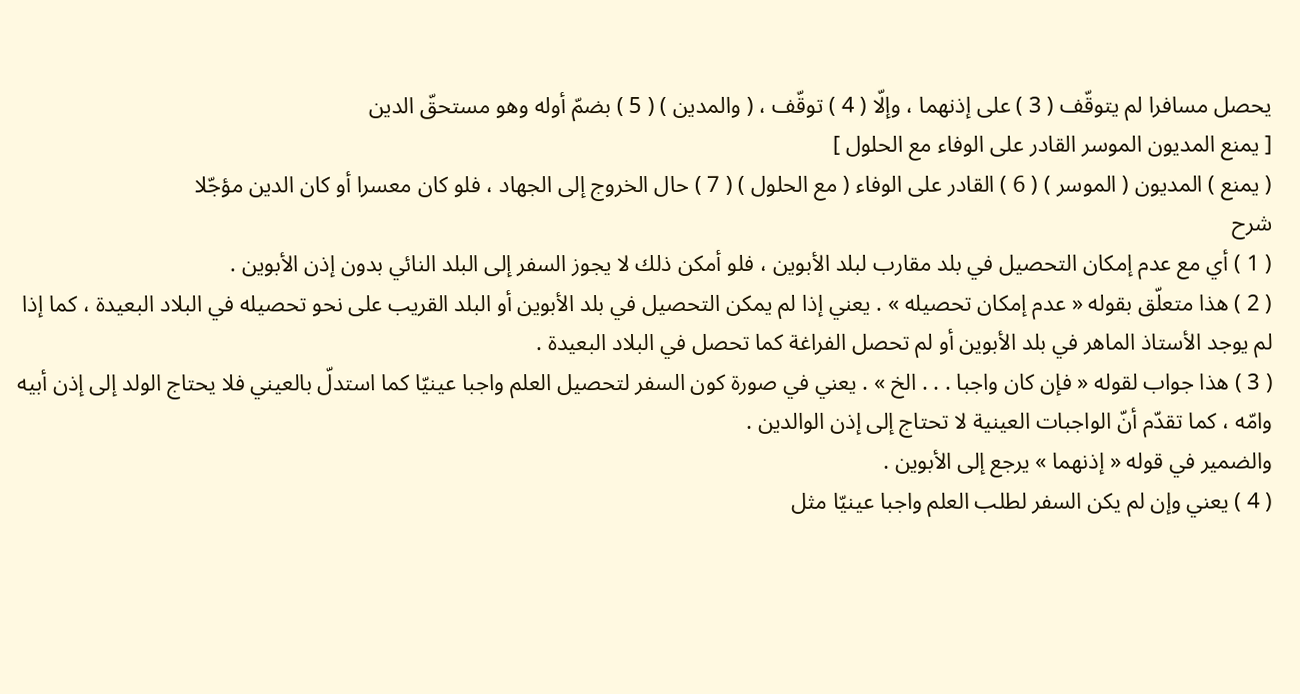يحصل مسافرا لم يتوقّف ( 3 ) على إذنهما ، وإلّا ( 4 ) توقّف ، ( والمدين ) ( 5 ) بضمّ أوله وهو مستحقّ الدين
[ يمنع المديون الموسر القادر على الوفاء مع الحلول ]
( يمنع ) المديون ( الموسر ) ( 6 ) القادر على الوفاء ( مع الحلول ) ( 7 ) حال الخروج إلى الجهاد ، فلو كان معسرا أو كان الدين مؤجّلا
شرح
( 1 ) أي مع عدم إمكان التحصيل في بلد مقارب لبلد الأبوين ، فلو أمكن ذلك لا يجوز السفر إلى البلد النائي بدون إذن الأبوين .
( 2 ) هذا متعلّق بقوله « عدم إمكان تحصيله » . يعني إذا لم يمكن التحصيل في بلد الأبوين أو البلد القريب على نحو تحصيله في البلاد البعيدة ، كما إذا لم يوجد الأستاذ الماهر في بلد الأبوين أو لم تحصل الفراغة كما تحصل في البلاد البعيدة .
( 3 ) هذا جواب لقوله « فإن كان واجبا . . . الخ » . يعني في صورة كون السفر لتحصيل العلم واجبا عينيّا كما استدلّ بالعيني فلا يحتاج الولد إلى إذن أبيه وامّه ، كما تقدّم أنّ الواجبات العينية لا تحتاج إلى إذن الوالدين .
والضمير في قوله « إذنهما » يرجع إلى الأبوين .
( 4 ) يعني وإن لم يكن السفر لطلب العلم واجبا عينيّا مثل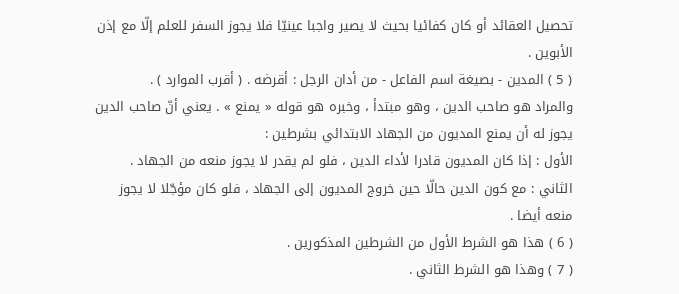تحصيل العقائد أو كان كفائيا بحيث لا يصير واجبا عينيّا فلا يجوز السفر للعلم إلّا مع إذن الأبوين .
( 5 ) المدين - بصيغة اسم الفاعل - من أدان الرجل : أقرضه . ( أقرب الموارد ) .
والمراد هو صاحب الدين ، وهو مبتدأ ، وخبره هو قوله « يمنع » . يعني أنّ صاحب الدين يجوز له أن يمنع المديون من الجهاد الابتدائي بشرطين :
الأول : إذا كان المديون قادرا لأداء الدين ، فلو لم يقدر لا يجوز منعه من الجهاد .
الثاني : مع كون الدين حالّا حين خروج المديون إلى الجهاد ، فلو كان مؤجّلا لا يجوز منعه أيضا .
( 6 ) هذا هو الشرط الأول من الشرطين المذكورين .
( 7 ) وهذا هو الشرط الثاني .